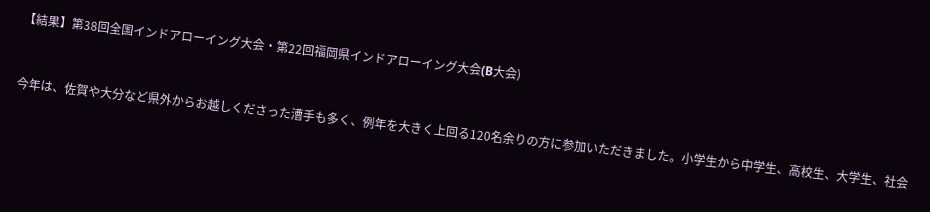【結果】第38回全国インドアローイング大会・第22回福岡県インドアローイング大会(B大会)


今年は、佐賀や大分など県外からお越しくださった漕手も多く、例年を大きく上回る120名余りの方に参加いただきました。小学生から中学生、高校生、大学生、社会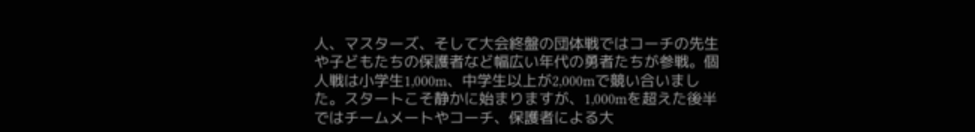人、マスターズ、そして大会終盤の団体戦ではコーチの先生や子どもたちの保護者など幅広い年代の勇者たちが参戦。個人戦は小学生1,000m、中学生以上が2,000mで競い合いました。スタートこそ静かに始まりますが、1,000mを超えた後半ではチームメートやコーチ、保護者による大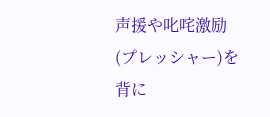声援や叱咤激励(プレッシャー)を背に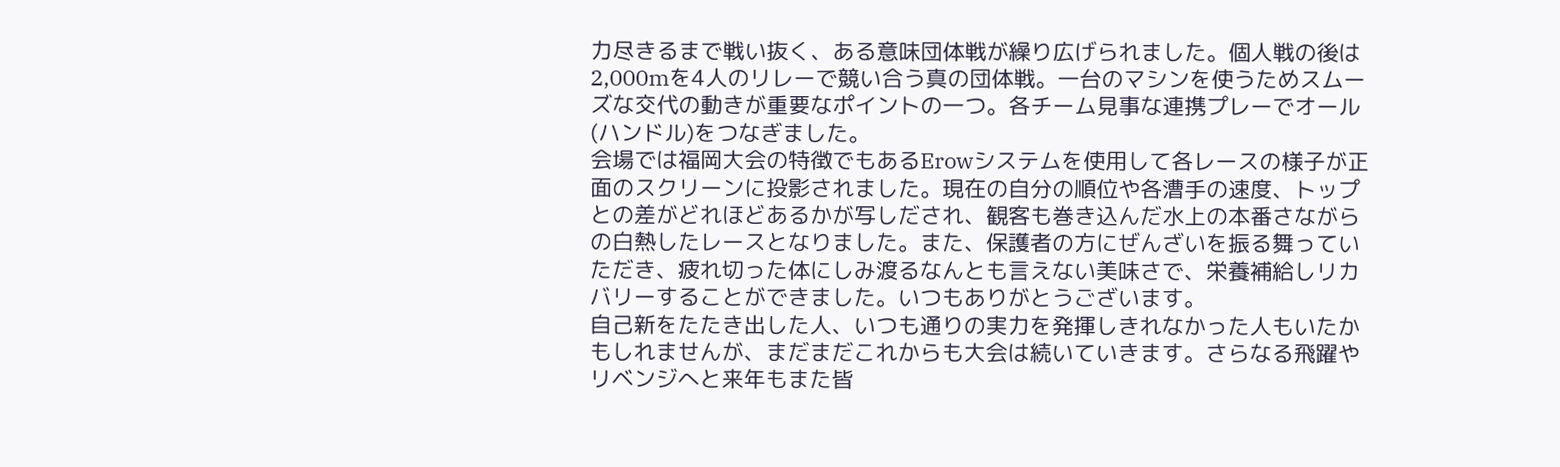力尽きるまで戦い抜く、ある意味団体戦が繰り広げられました。個人戦の後は2,000mを4人のリレーで競い合う真の団体戦。一台のマシンを使うためスムーズな交代の動きが重要なポイントの一つ。各チーム見事な連携プレーでオール(ハンドル)をつなぎました。
会場では福岡大会の特徴でもあるErowシステムを使用して各レースの様子が正面のスクリーンに投影されました。現在の自分の順位や各漕手の速度、トップとの差がどれほどあるかが写しだされ、観客も巻き込んだ水上の本番さながらの白熱したレースとなりました。また、保護者の方にぜんざいを振る舞っていただき、疲れ切った体にしみ渡るなんとも言えない美味さで、栄養補給しリカバリーすることができました。いつもありがとうございます。
自己新をたたき出した人、いつも通りの実力を発揮しきれなかった人もいたかもしれませんが、まだまだこれからも大会は続いていきます。さらなる飛躍やリベンジへと来年もまた皆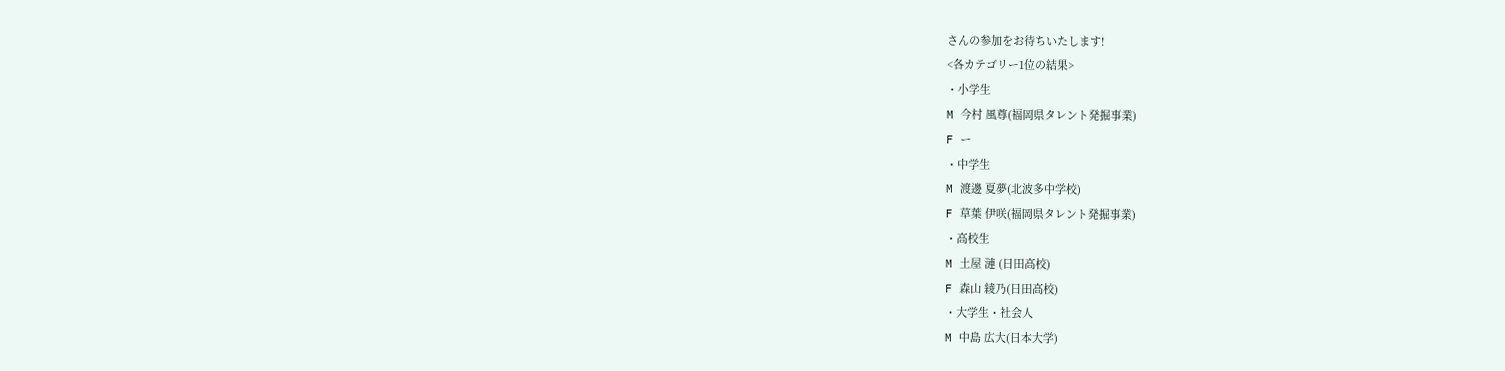さんの参加をお待ちいたします!
<各カテゴリー1位の結果>
・小学生
M 今村 風尊(福岡県タレント発掘事業)
F ー
・中学生
M 渡邊 夏夢(北波多中学校)
F 草葉 伊咲(福岡県タレント発掘事業)
・高校生
M 土屋 漣 (日田高校)
F 森山 綾乃(日田高校)
・大学生・社会人
M 中島 広大(日本大学)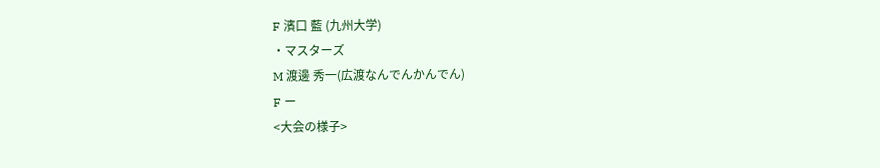F 濱口 藍 (九州大学)
・マスターズ
M 渡邊 秀一(広渡なんでんかんでん)
F ー
<大会の様子>